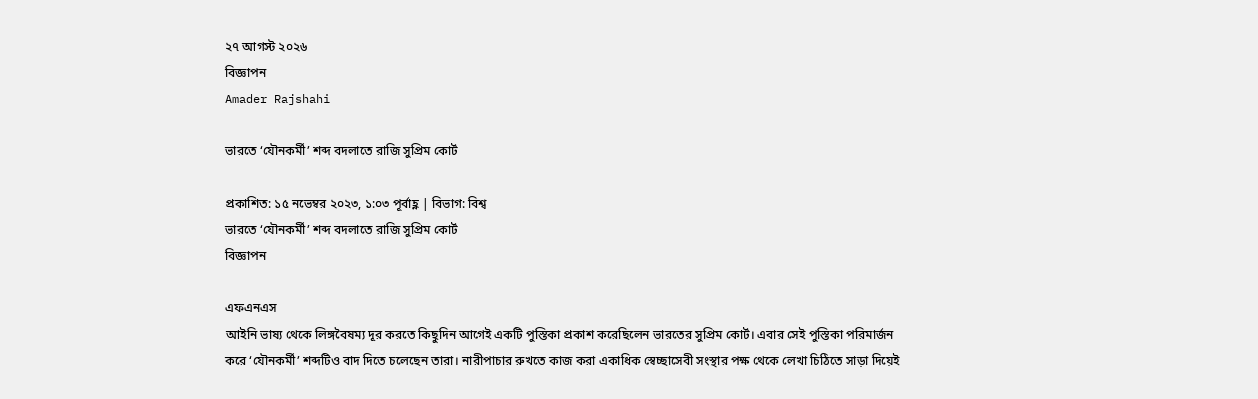২৭ আগস্ট ২০২৬
বিজ্ঞাপন
Amader Rajshahi

ভারতে ‘যৌনকর্মী’ শব্দ বদলাতে রাজি সুপ্রিম কোর্ট

প্রকাশিত: ১৫ নভেম্বর ২০২৩, ১:০৩ পূর্বাহ্ণ | বিভাগ: বিশ্ব
ভারতে ‘যৌনকর্মী’ শব্দ বদলাতে রাজি সুপ্রিম কোর্ট
বিজ্ঞাপন

এফএনএস
আইনি ভাষ্য থেকে লিঙ্গবৈষম্য দূর করতে কিছুদিন আগেই একটি পুস্তিকা প্রকাশ করেছিলেন ভারতের সুপ্রিম কোর্ট। এবার সেই পুস্তিকা পরিমার্জন করে ‘যৌনকর্মী’ শব্দটিও বাদ দিতে চলেছেন তারা। নারীপাচার রুখতে কাজ করা একাধিক স্বেচ্ছাসেবী সংস্থার পক্ষ থেকে লেখা চিঠিতে সাড়া দিয়েই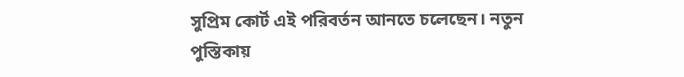সুপ্রিম কোর্ট এই পরিবর্তন আনতে চলেছেন। নতুন পুস্তিকায়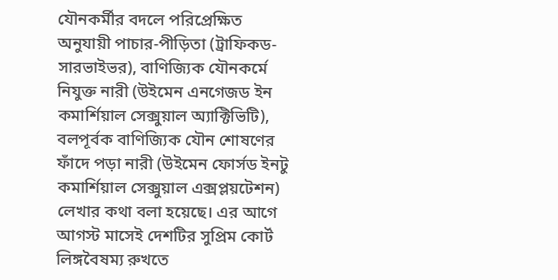যৌনকর্মীর বদলে পরিপ্রেক্ষিত অনুযায়ী পাচার-পীড়িতা (ট্রাফিকড-সারভাইভর), বাণিজ্যিক যৌনকর্মে নিযুক্ত নারী (উইমেন এনগেজড ইন কমার্শিয়াল সেক্সুয়াল অ্যাক্টিভিটি), বলপূর্বক বাণিজ্যিক যৌন শোষণের ফাঁদে পড়া নারী (উইমেন ফোর্সড ইনটু কমার্শিয়াল সেক্সুয়াল এক্সপ্লয়টেশন) লেখার কথা বলা হয়েছে। এর আগে আগস্ট মাসেই দেশটির সুপ্রিম কোর্ট লিঙ্গবৈষম্য রুখতে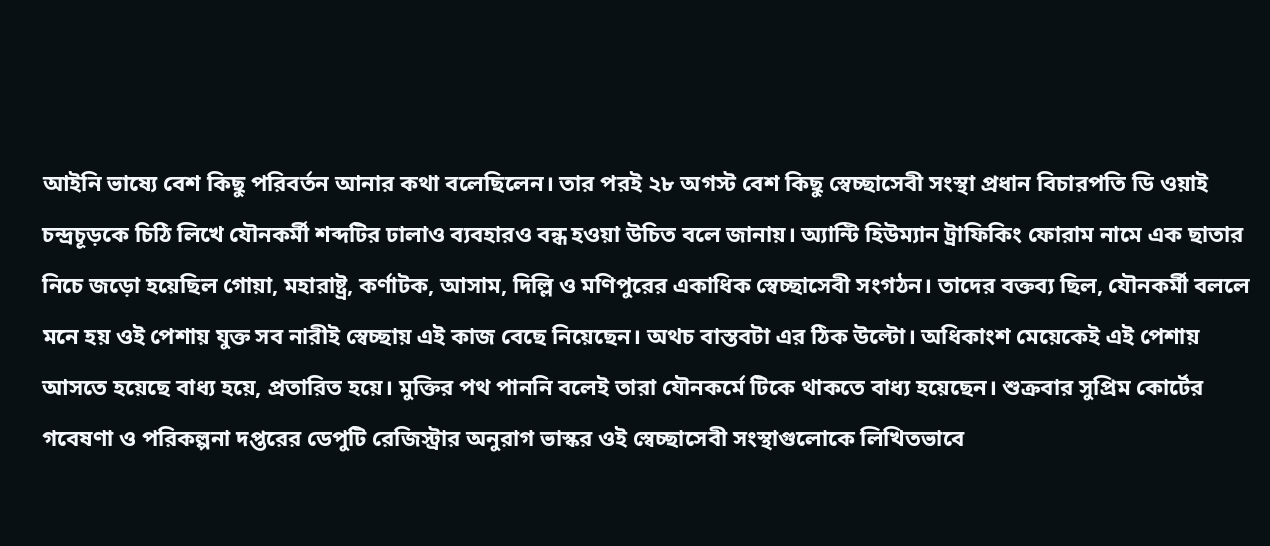আইনি ভাষ্যে বেশ কিছু পরিবর্তন আনার কথা বলেছিলেন। তার পরই ২৮ অগস্ট বেশ কিছু স্বেচ্ছাসেবী সংস্থা প্রধান বিচারপতি ডি ওয়াই চন্দ্রচূড়কে চিঠি লিখে যৌনকর্মী শব্দটির ঢালাও ব্যবহারও বন্ধ হওয়া উচিত বলে জানায়। অ্যান্টি হিউম্যান ট্রাফিকিং ফোরাম নামে এক ছাতার নিচে জড়ো হয়েছিল গোয়া, মহারাষ্ট্র, কর্ণাটক, আসাম, দিল্লি ও মণিপুরের একাধিক স্বেচ্ছাসেবী সংগঠন। তাদের বক্তব্য ছিল, যৌনকর্মী বললে মনে হয় ওই পেশায় যুক্ত সব নারীই স্বেচ্ছায় এই কাজ বেছে নিয়েছেন। অথচ বাস্তবটা এর ঠিক উল্টো। অধিকাংশ মেয়েকেই এই পেশায় আসতে হয়েছে বাধ্য হয়ে, প্রতারিত হয়ে। মুক্তির পথ পাননি বলেই তারা যৌনকর্মে টিকে থাকতে বাধ্য হয়েছেন। শুক্রবার সুপ্রিম কোর্টের গবেষণা ও পরিকল্পনা দপ্তরের ডেপুটি রেজিস্ট্রার অনুরাগ ভাস্কর ওই স্বেচ্ছাসেবী সংস্থাগুলোকে লিখিতভাবে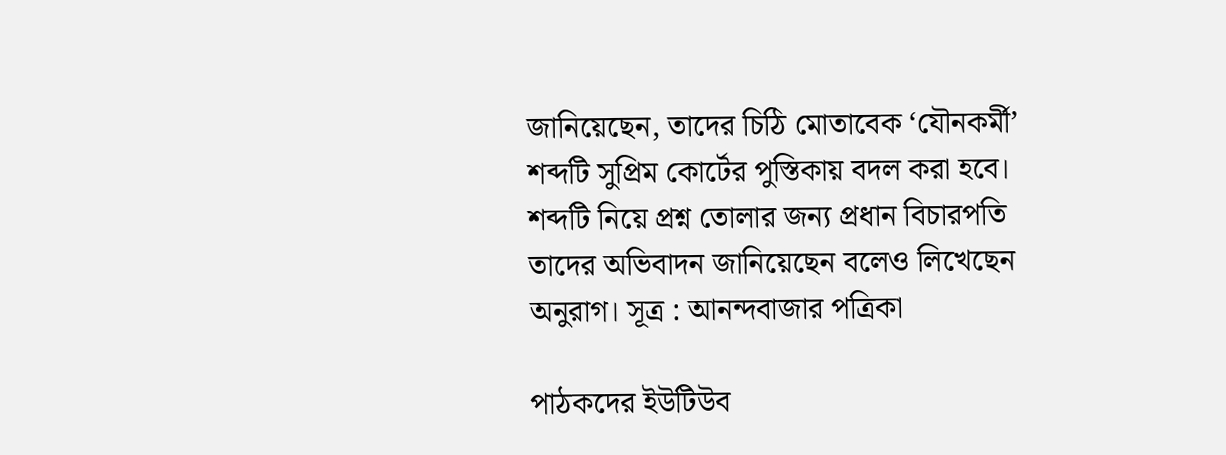জানিয়েছেন, তাদের চিঠি মোতাবেক ‘যৌনকর্মী’ শব্দটি সুপ্রিম কোর্টের পুস্তিকায় বদল করা হবে। শব্দটি নিয়ে প্রশ্ন তোলার জন্য প্রধান বিচারপতি তাদের অভিবাদন জানিয়েছেন বলেও লিখেছেন অনুরাগ। সূত্র : আনন্দবাজার পত্রিকা

পাঠকদের ইউটিউব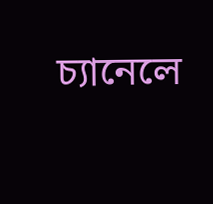চ্যানেলে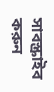সাবস্ক্রাইব করুন